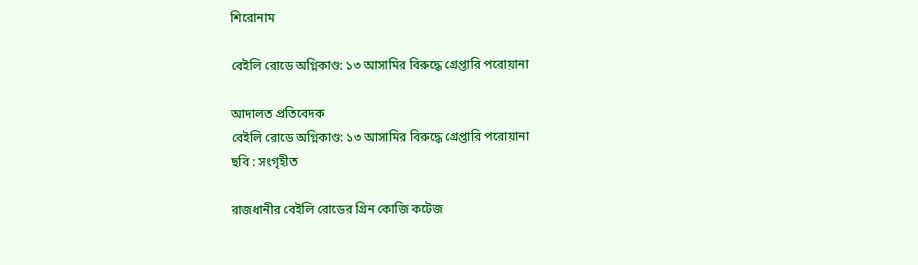শিরোনাম

বেইলি রোডে অগ্নিকাণ্ড: ১৩ আসামির বিরুদ্ধে গ্রেপ্তারি পরোয়ানা

আদালত প্রতিবেদক
বেইলি রোডে অগ্নিকাণ্ড: ১৩ আসামির বিরুদ্ধে গ্রেপ্তারি পরোয়ানা
ছবি : সংগৃহীত

রাজধানীর বেইলি রোডের গ্রিন কোজি কটেজ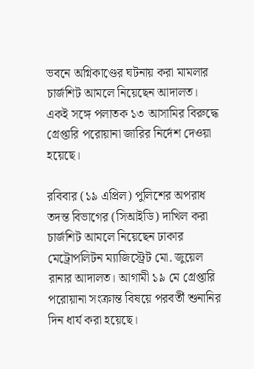ভবনে অগ্নিকাণ্ডের ঘটনায় করা মামলার চার্জশিট আমলে নিয়েছেন আদালত। একই সঙ্গে পলাতক ১৩ আসামির বিরুদ্ধে গ্রেপ্তারি পরোয়ানা জারির নির্দেশ দেওয়া হয়েছে।

রবিবার (১৯ এপ্রিল) পুলিশের অপরাধ তদন্ত বিভাগের (সিআইডি) দাখিল করা চার্জশিট আমলে নিয়েছেন ঢাকার মেট্রোপলিটন ম্যাজিস্ট্রেট মো. জুয়েল রানার আদালত। আগামী ১৯ মে গ্রেপ্তারি পরোয়ানা সংক্রান্ত বিষয়ে পরবর্তী শুনানির দিন ধার্য করা হয়েছে।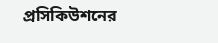প্রসিকিউশনের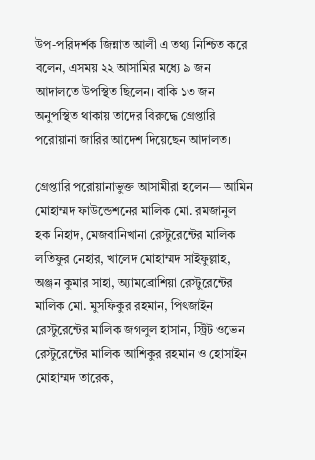উপ-পরিদর্শক জিন্নাত আলী এ তথ্য নিশ্চিত করে বলেন, এসময় ২২ আসামির মধ্যে ৯ জন আদালতে উপস্থিত ছিলেন। বাকি ১৩ জন অনুপস্থিত থাকায় তাদের বিরুদ্ধে গ্রেপ্তারি পরোয়ানা জারির আদেশ দিয়েছেন আদালত।

গ্রেপ্তারি পরোয়ানাভুক্ত আসামীরা হলেন— আমিন মোহাম্মদ ফাউন্ডেশনের মালিক মো. রমজানুল হক নিহাদ, মেজবানিখানা রেস্টুরেন্টের মালিক লতিফুর নেহার, খালেদ মোহাম্মদ সাইফুল্লাহ, অঞ্জন কুমার সাহা, অ্যামব্রোশিয়া রেস্টুরেন্টের মালিক মো. মুসফিকুর রহমান, পিৎজাইন রেস্টুরেন্টের মালিক জগলুল হাসান, স্ট্রিট ওভেন রেস্টুরেন্টের মালিক আশিকুর রহমান ও হোসাইন মোহাম্মদ তারেক,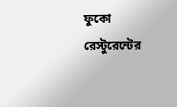ফুকো রেস্টুরেন্টের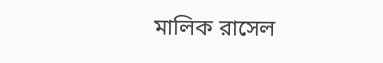মালিক রাসেল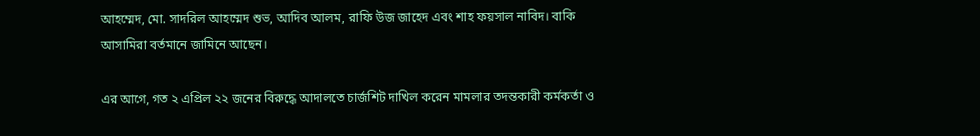আহম্মেদ, মো. সাদরিল আহম্মেদ শুভ, আদিব আলম, রাফি উজ জাহেদ এবং শাহ ফয়সাল নাবিদ। বাকি আসামিরা বর্তমানে জামিনে আছেন।

এর আগে, গত ২ এপ্রিল ২২ জনের বিরুদ্ধে আদালতে চার্জশিট দাখিল করেন মামলার তদন্তকারী কর্মকর্তা ও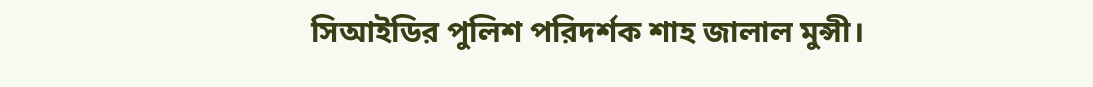সিআইডির পুলিশ পরিদর্শক শাহ জালাল মুন্সী।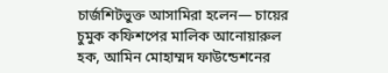চার্জশিটভুক্ত আসামিরা হলেন— চায়ের চুমুক কফিশপের মালিক আনোয়ারুল হক, আমিন মোহাম্মদ ফাউন্ডেশনের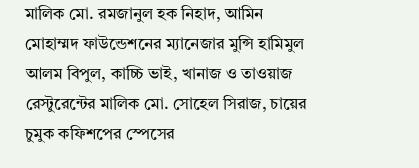মালিক মো. রমজানুল হক নিহাদ, আমিন মোহাম্মদ ফাউন্ডেশনের ম্যানেজার মুন্সি হামিমুল আলম বিপুল, কাচ্চি ভাই, খানাজ ও তাওয়াজ রেস্টুরেন্টের মালিক মো. সোহেল সিরাজ, চায়ের চুমুক কফিশপের স্পেসের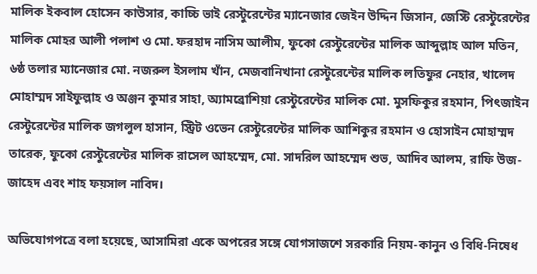মালিক ইকবাল হোসেন কাউসার, কাচ্চি ভাই রেস্টুরেন্টের ম্যানেজার জেইন উদ্দিন জিসান, জেস্টি রেস্টুরেন্টের মালিক মোহর আলী পলাশ ও মো. ফরহাদ নাসিম আলীম, ফুকো রেস্টুরেন্টের মালিক আব্দুল্লাহ আল মতিন, ৬ষ্ঠ তলার ম্যানেজার মো. নজরুল ইসলাম খাঁন, মেজবানিখানা রেস্টুরেন্টের মালিক লতিফুর নেহার, খালেদ মোহাম্মদ সাইফুল্লাহ ও অঞ্জন কুমার সাহা, অ্যামব্রোশিয়া রেস্টুরেন্টের মালিক মো. মুসফিকুর রহমান, পিৎজাইন রেস্টুরেন্টের মালিক জগলুল হাসান, স্ট্রিট ওভেন রেস্টুরেন্টের মালিক আশিকুর রহমান ও হোসাইন মোহাম্মদ তারেক, ফুকো রেস্টুরেন্টের মালিক রাসেল আহম্মেদ, মো. সাদরিল আহম্মেদ শুভ, আদিব আলম, রাফি উজ-জাহেদ এবং শাহ ফয়সাল নাবিদ।

অভিযোগপত্রে বলা হয়েছে, আসামিরা একে অপরের সঙ্গে যোগসাজশে সরকারি নিয়ম-কানুন ও বিধি-নিষেধ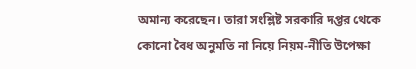অমান্য করেছেন। তারা সংশ্লিষ্ট সরকারি দপ্তর থেকে কোনো বৈধ অনুমতি না নিয়ে নিয়ম-নীতি উপেক্ষা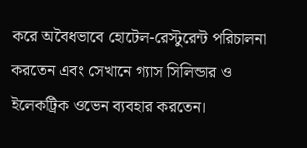করে অবৈধভাবে হোটেল-রেস্টুরেন্ট পরিচালনা করতেন এবং সেখানে গ্যাস সিলিন্ডার ও ইলেকট্রিক ওভেন ব্যবহার করতেন।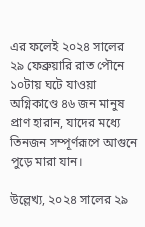এর ফলেই ২০২৪ সালের ২৯ ফেব্রুয়ারি রাত পৌনে ১০টায় ঘটে যাওয়া অগ্নিকাণ্ডে ৪৬ জন মানুষ প্রাণ হারান, যাদের মধ্যে তিনজন সম্পূর্ণরূপে আগুনে পুড়ে মারা যান।

উল্লেখ্য, ২০২৪ সালের ২৯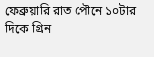ফেব্রুয়ারি রাত পৌনে ১০টার দিকে গ্রিন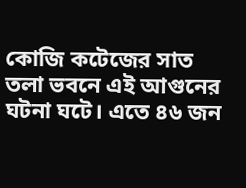কোজি কটেজের সাত তলা ভবনে এই আগুনের ঘটনা ঘটে। এতে ৪৬ জন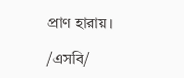প্রাণ হারায়।

/এসবি/